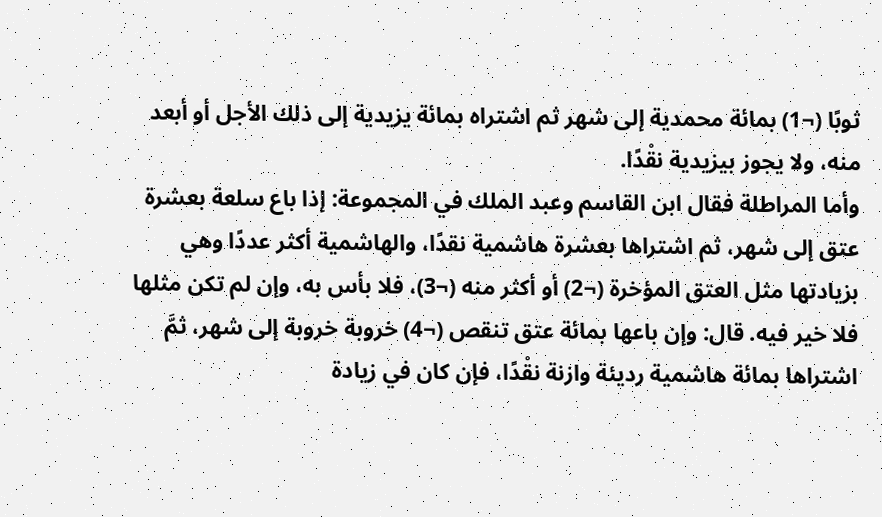ثوبًا (¬1) بمائة محمدية إلى شهر ثم اشتراه بمائة يزيدية إلى ذلك الأجل أو أبعد منه، ولا يجوز بيزيدية نقْدًا.
وأما المراطلة فقال ابن القاسم وعبد الملك في المجموعة: إذا باع سلعة بعشرة عتق إلى شهر، ثم اشتراها بعشرة هاشمية نقدًا، والهاشمية أكثر عددًا وهي بزيادتها مثل العتق المؤخرة (¬2) أو أكثر منه (¬3)، فلا بأس به، وإن لم تكن مثلها فلا خير فيه. قال: وإن باعها بمائة عتق تنقص (¬4) خروبة خروبة إلى شهر، ثمَّ اشتراها بمائة هاشمية رديئة وازنة نقْدًا، فإن كان في زيادة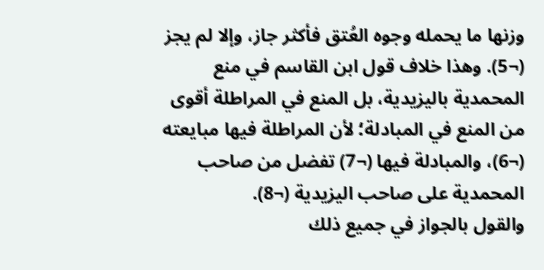وزنها ما يحمله وجوه العُتق فأكثر جاز، وإلا لم يجز (¬5). وهذا خلاف قول ابن القاسم في منع المحمدية باليزيدية، بل المنع في المراطلة أقوى من المنع في المبادلة؛ لأن المراطلة فيها مبايعته (¬6)، والمبادلة فيها (¬7) تفضل من صاحب المحمدية على صاحب اليزيدية (¬8).
والقول بالجواز في جميع ذلك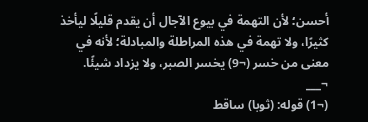أحسن؛ لأن التهمة في بيوع الآجال أن يقدم قليلًا ليأخذ كثيرًا، ولا تهمة في هذه المراطلة والمبادلة؛ لأنه في معنى من خسر (¬9) يخسر الصبر، ولا يزداد شيئًا.
¬___
(¬1) قوله: (ثوبا) ساقط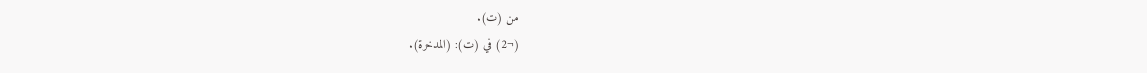من (ت).
(¬2) في (ت): (المدخرة).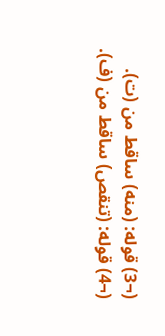(¬3) قوله: (منه) ساقط من (ت).
(¬4) قوله: (تنقص) ساقط من (ف).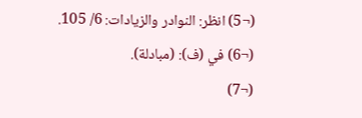(¬5) انظر: النوادر والزيادات: 6/ 105.
(¬6) في (ف): (مبادلة).
(¬7)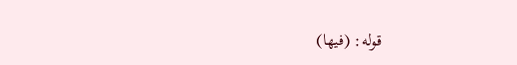قوله: (فيها)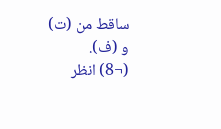ساقط من (ت) و (ف).
(¬8) انظر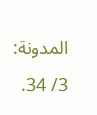المدونة: 3/ 34.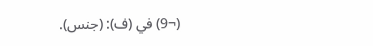(¬9) في (ف): (جنس).